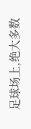足球场上,绝大多数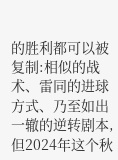的胜利都可以被复制:相似的战术、雷同的进球方式、乃至如出一辙的逆转剧本,但2024年这个秋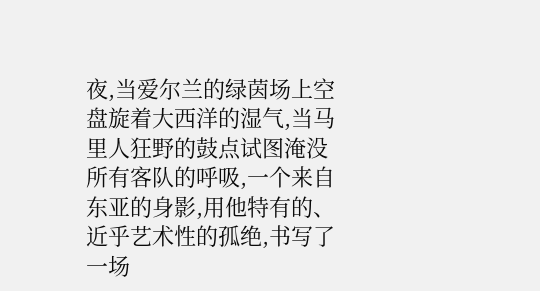夜,当爱尔兰的绿茵场上空盘旋着大西洋的湿气,当马里人狂野的鼓点试图淹没所有客队的呼吸,一个来自东亚的身影,用他特有的、近乎艺术性的孤绝,书写了一场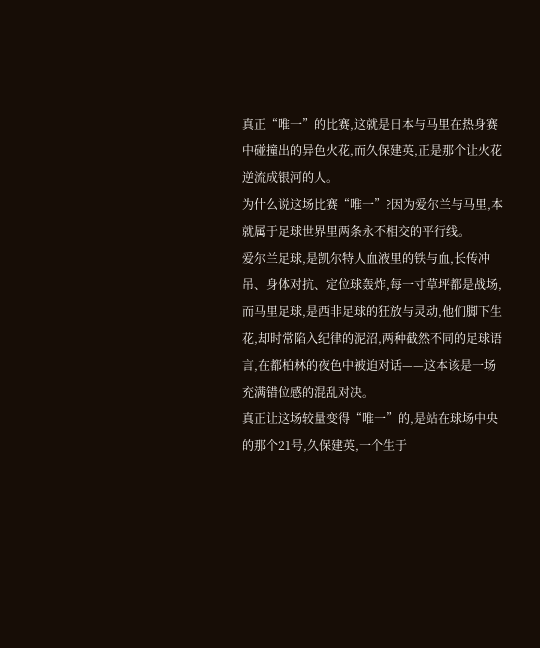真正“唯一”的比赛,这就是日本与马里在热身赛中碰撞出的异色火花,而久保建英,正是那个让火花逆流成银河的人。
为什么说这场比赛“唯一”?因为爱尔兰与马里,本就属于足球世界里两条永不相交的平行线。
爱尔兰足球,是凯尔特人血液里的铁与血,长传冲吊、身体对抗、定位球轰炸,每一寸草坪都是战场,而马里足球,是西非足球的狂放与灵动,他们脚下生花,却时常陷入纪律的泥沼,两种截然不同的足球语言,在都柏林的夜色中被迫对话——这本该是一场充满错位感的混乱对决。
真正让这场较量变得“唯一”的,是站在球场中央的那个21号,久保建英,一个生于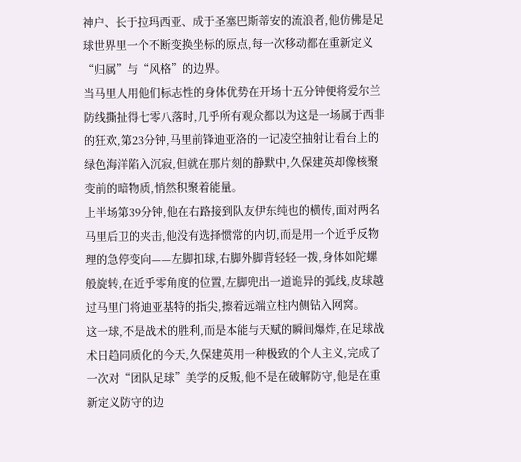神户、长于拉玛西亚、成于圣塞巴斯蒂安的流浪者,他仿佛是足球世界里一个不断变换坐标的原点,每一次移动都在重新定义“归属”与“风格”的边界。
当马里人用他们标志性的身体优势在开场十五分钟便将爱尔兰防线撕扯得七零八落时,几乎所有观众都以为这是一场属于西非的狂欢,第23分钟,马里前锋迪亚洛的一记凌空抽射让看台上的绿色海洋陷入沉寂,但就在那片刻的静默中,久保建英却像核聚变前的暗物质,悄然积聚着能量。
上半场第39分钟,他在右路接到队友伊东纯也的横传,面对两名马里后卫的夹击,他没有选择惯常的内切,而是用一个近乎反物理的急停变向——左脚扣球,右脚外脚背轻轻一拨,身体如陀螺般旋转,在近乎零角度的位置,左脚兜出一道诡异的弧线,皮球越过马里门将迪亚基特的指尖,擦着远端立柱内侧钻入网窝。
这一球,不是战术的胜利,而是本能与天赋的瞬间爆炸,在足球战术日趋同质化的今天,久保建英用一种极致的个人主义,完成了一次对“团队足球”美学的反叛,他不是在破解防守,他是在重新定义防守的边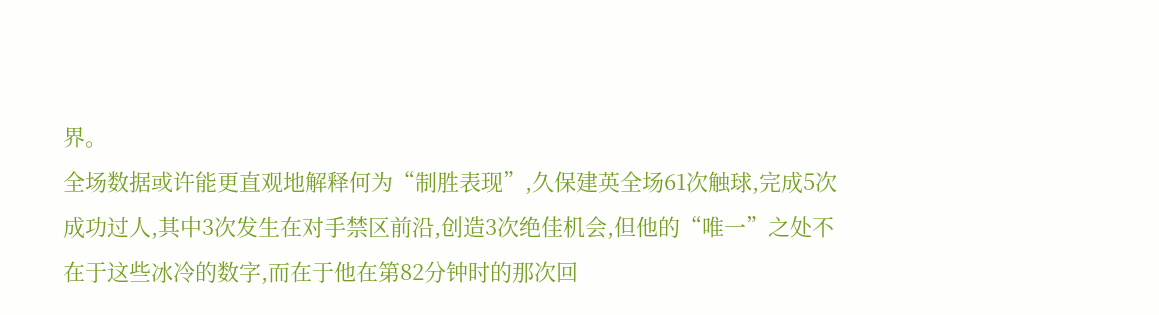界。
全场数据或许能更直观地解释何为“制胜表现”,久保建英全场61次触球,完成5次成功过人,其中3次发生在对手禁区前沿,创造3次绝佳机会,但他的“唯一”之处不在于这些冰冷的数字,而在于他在第82分钟时的那次回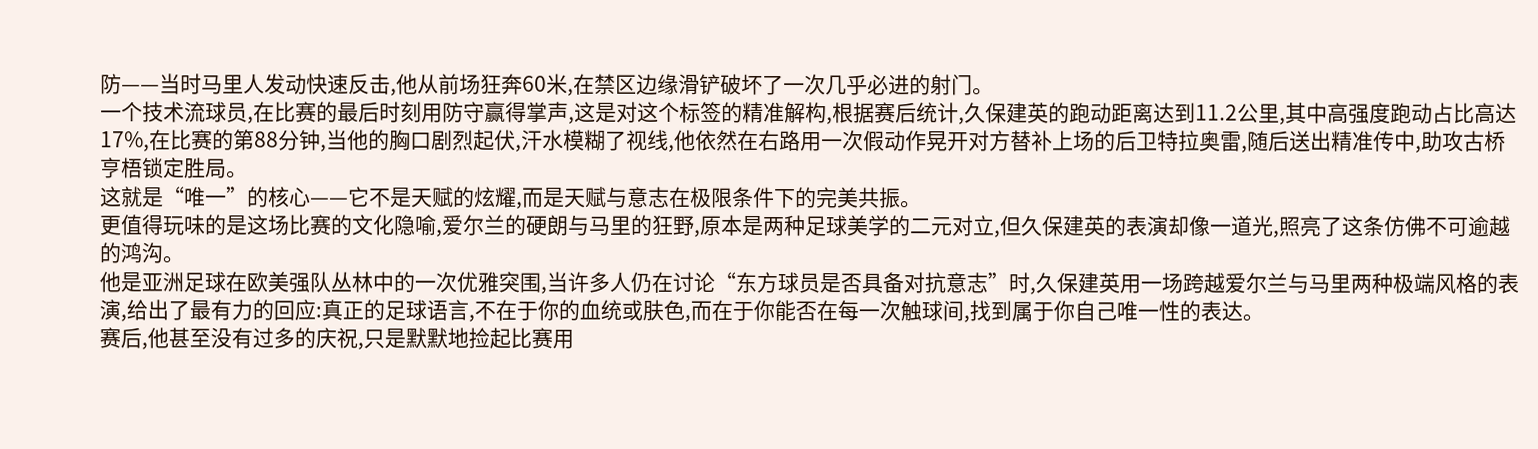防——当时马里人发动快速反击,他从前场狂奔60米,在禁区边缘滑铲破坏了一次几乎必进的射门。
一个技术流球员,在比赛的最后时刻用防守赢得掌声,这是对这个标签的精准解构,根据赛后统计,久保建英的跑动距离达到11.2公里,其中高强度跑动占比高达17%,在比赛的第88分钟,当他的胸口剧烈起伏,汗水模糊了视线,他依然在右路用一次假动作晃开对方替补上场的后卫特拉奥雷,随后送出精准传中,助攻古桥亨梧锁定胜局。
这就是“唯一”的核心——它不是天赋的炫耀,而是天赋与意志在极限条件下的完美共振。
更值得玩味的是这场比赛的文化隐喻,爱尔兰的硬朗与马里的狂野,原本是两种足球美学的二元对立,但久保建英的表演却像一道光,照亮了这条仿佛不可逾越的鸿沟。
他是亚洲足球在欧美强队丛林中的一次优雅突围,当许多人仍在讨论“东方球员是否具备对抗意志”时,久保建英用一场跨越爱尔兰与马里两种极端风格的表演,给出了最有力的回应:真正的足球语言,不在于你的血统或肤色,而在于你能否在每一次触球间,找到属于你自己唯一性的表达。
赛后,他甚至没有过多的庆祝,只是默默地捡起比赛用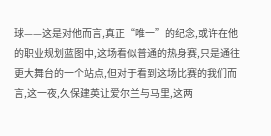球——这是对他而言,真正“唯一”的纪念,或许在他的职业规划蓝图中,这场看似普通的热身赛,只是通往更大舞台的一个站点,但对于看到这场比赛的我们而言,这一夜,久保建英让爱尔兰与马里,这两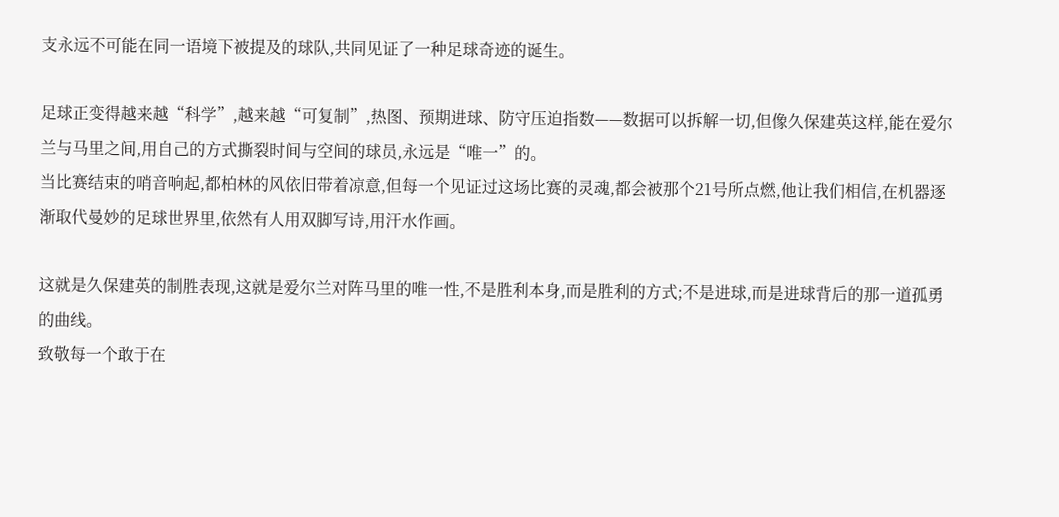支永远不可能在同一语境下被提及的球队,共同见证了一种足球奇迹的诞生。

足球正变得越来越“科学”,越来越“可复制”,热图、预期进球、防守压迫指数——数据可以拆解一切,但像久保建英这样,能在爱尔兰与马里之间,用自己的方式撕裂时间与空间的球员,永远是“唯一”的。
当比赛结束的哨音响起,都柏林的风依旧带着凉意,但每一个见证过这场比赛的灵魂,都会被那个21号所点燃,他让我们相信,在机器逐渐取代曼妙的足球世界里,依然有人用双脚写诗,用汗水作画。

这就是久保建英的制胜表现,这就是爱尔兰对阵马里的唯一性,不是胜利本身,而是胜利的方式;不是进球,而是进球背后的那一道孤勇的曲线。
致敬每一个敢于在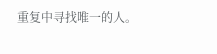重复中寻找唯一的人。